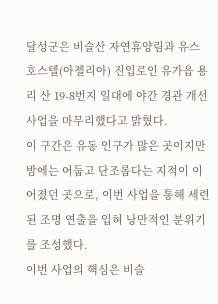달성군은 비슬산 자연휴양림과 유스호스텔(아젤리아) 진입로인 유가읍 용리 산 19-8번지 일대에 야간 경관 개선 사업을 마무리했다고 밝혔다.
이 구간은 유동 인구가 많은 곳이지만 밤에는 어둡고 단조롭다는 지적이 이어졌던 곳으로, 이번 사업을 통해 세련된 조명 연출을 입혀 낭만적인 분위기를 조성했다.
이번 사업의 핵심은 비슬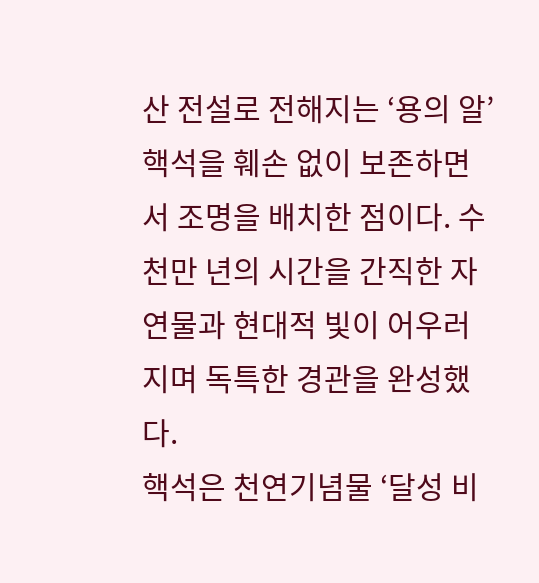산 전설로 전해지는 ‘용의 알’ 핵석을 훼손 없이 보존하면서 조명을 배치한 점이다. 수천만 년의 시간을 간직한 자연물과 현대적 빛이 어우러지며 독특한 경관을 완성했다.
핵석은 천연기념물 ‘달성 비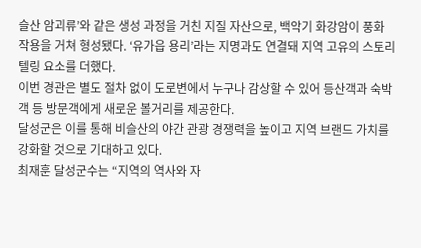슬산 암괴류’와 같은 생성 과정을 거친 지질 자산으로, 백악기 화강암이 풍화 작용을 거쳐 형성됐다. ‘유가읍 용리’라는 지명과도 연결돼 지역 고유의 스토리텔링 요소를 더했다.
이번 경관은 별도 절차 없이 도로변에서 누구나 감상할 수 있어 등산객과 숙박객 등 방문객에게 새로운 볼거리를 제공한다.
달성군은 이를 통해 비슬산의 야간 관광 경쟁력을 높이고 지역 브랜드 가치를 강화할 것으로 기대하고 있다.
최재훈 달성군수는 “지역의 역사와 자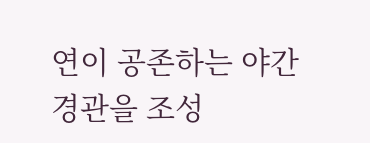연이 공존하는 야간 경관을 조성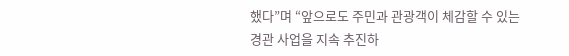했다”며 “앞으로도 주민과 관광객이 체감할 수 있는 경관 사업을 지속 추진하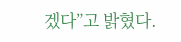겠다”고 밝혔다.